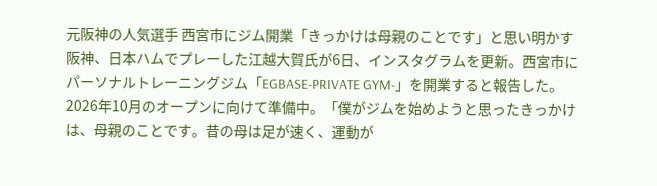元阪神の人気選手 西宮市にジム開業「きっかけは母親のことです」と思い明かす
阪神、日本ハムでプレーした江越大賀氏が6日、インスタグラムを更新。西宮市にパーソナルトレーニングジム「EGBASE-PRIVATE GYM-」を開業すると報告した。
2026年10月のオープンに向けて準備中。「僕がジムを始めようと思ったきっかけは、母親のことです。昔の母は足が速く、運動が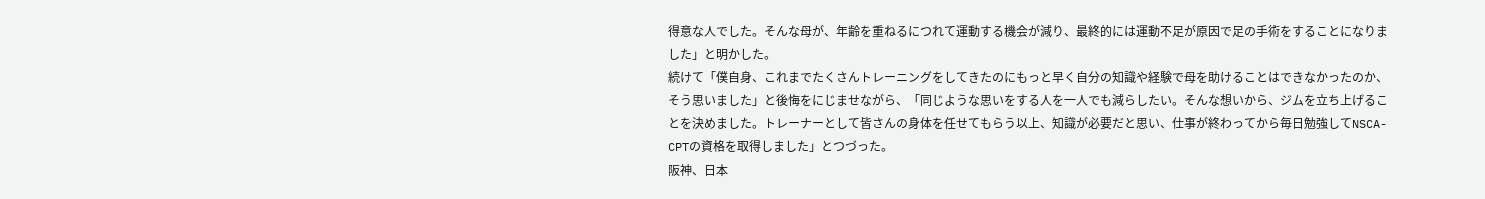得意な人でした。そんな母が、年齢を重ねるにつれて運動する機会が減り、最終的には運動不足が原因で足の手術をすることになりました」と明かした。
続けて「僕自身、これまでたくさんトレーニングをしてきたのにもっと早く自分の知識や経験で母を助けることはできなかったのか、そう思いました」と後悔をにじませながら、「同じような思いをする人を一人でも減らしたい。そんな想いから、ジムを立ち上げることを決めました。トレーナーとして皆さんの身体を任せてもらう以上、知識が必要だと思い、仕事が終わってから毎日勉強してNSCA-CPTの資格を取得しました」とつづった。
阪神、日本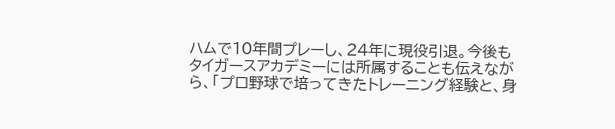ハムで10年間プレーし、24年に現役引退。今後もタイガースアカデミーには所属することも伝えながら、「プロ野球で培ってきたトレーニング経験と、身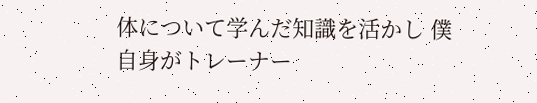体について学んだ知識を活かし 僕自身がトレーナー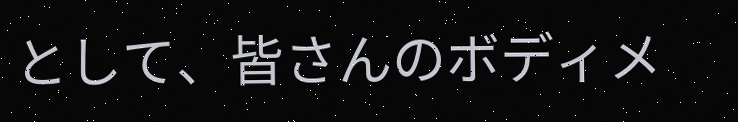として、皆さんのボディメ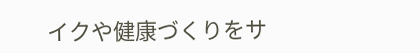イクや健康づくりをサ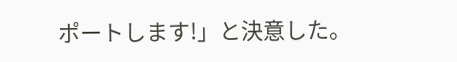ポートします!」と決意した。